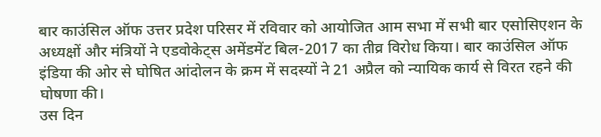बार काउंसिल ऑफ उत्तर प्रदेश परिसर में रविवार को आयोजित आम सभा में सभी बार एसोसिएशन के अध्यक्षों और मंत्रियों ने एडवोकेट्स अमेंडमेंट बिल-2017 का तीव्र विरोध किया। बार काउंसिल ऑफ इंडिया की ओर से घोषित आंदोलन के क्रम में सदस्यों ने 21 अप्रैल को न्यायिक कार्य से विरत रहने की घोषणा की।
उस दिन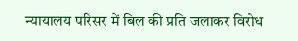न्यायालय परिसर में बिल की प्रति जलाकर विरोध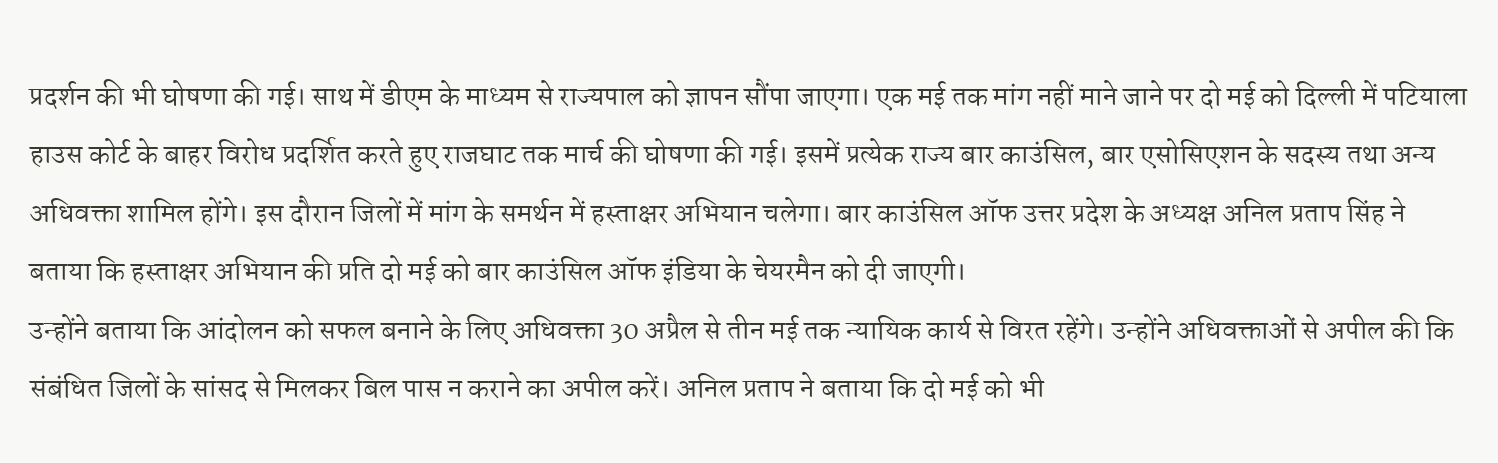प्रदर्शन की भी घोषणा की गई। साथ में डीएम के माध्यम से राज्यपाल को ज्ञापन सौंपा जाएगा। एक मई तक मांग नहीं माने जाने पर दो मई को दिल्ली में पटियाला हाउस कोर्ट के बाहर विरोध प्रदर्शित करते हुए राजघाट तक मार्च की घोषणा की गई। इसमें प्रत्येक राज्य बार काउंसिल, बार एसोसिएशन के सदस्य तथा अन्य अधिवक्ता शामिल होंगे। इस दौरान जिलों में मांग के समर्थन में हस्ताक्षर अभियान चलेगा। बार काउंसिल ऑफ उत्तर प्रदेश के अध्यक्ष अनिल प्रताप सिंह ने बताया कि हस्ताक्षर अभियान की प्रति दो मई को बार काउंसिल ऑफ इंडिया के चेयरमैन को दी जाएगी।
उन्होंने बताया कि आंदोलन को सफल बनाने के लिए अधिवक्ता 30 अप्रैल से तीन मई तक न्यायिक कार्य से विरत रहेंगे। उन्होंने अधिवक्ताओं से अपील की कि संबंधित जिलों के सांसद से मिलकर बिल पास न कराने का अपील करें। अनिल प्रताप ने बताया कि दो मई को भी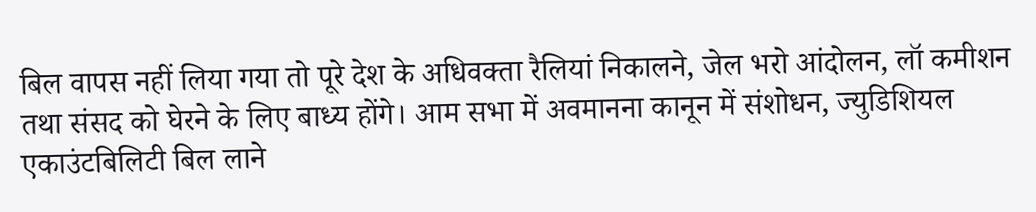बिल वापस नहीं लिया गया तो पूरे देश के अधिवक्ता रैलियां निकालने, जेल भरो आंदोलन, लॉ कमीशन तथा संसद को घेरने के लिए बाध्य होंगे। आम सभा में अवमानना कानून में संशोधन, ज्युडिशियल एकाउंटबिलिटी बिल लाने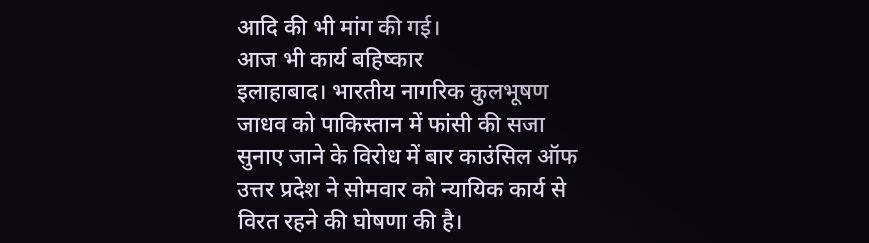आदि की भी मांग की गई।
आज भी कार्य बहिष्कार
इलाहाबाद। भारतीय नागरिक कुलभूषण जाधव को पाकिस्तान में फांसी की सजा सुनाए जाने के विरोध में बार काउंसिल ऑफ उत्तर प्रदेश ने सोमवार को न्यायिक कार्य से विरत रहने की घोषणा की है।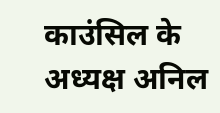काउंसिल के अध्यक्ष अनिल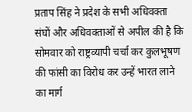प्रताप सिंह ने प्रदेश के सभी अधिवक्ता संघों और अधिवक्ताओं से अपील की है कि सोमवार को राष्ट्रव्यापी चर्चा कर कुलभूषण की फांसी का विरोध कर उन्हें भारत लाने का मार्ग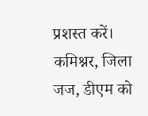प्रशस्त करें। कमिश्नर, जिला जज, डीएम को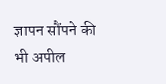ज्ञापन सौंपने की भी अपील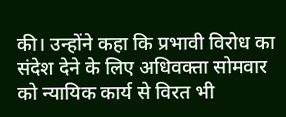की। उन्होंने कहा कि प्रभावी विरोध का संदेश देने के लिए अधिवक्ता सोमवार को न्यायिक कार्य से विरत भी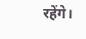रहेंगे।